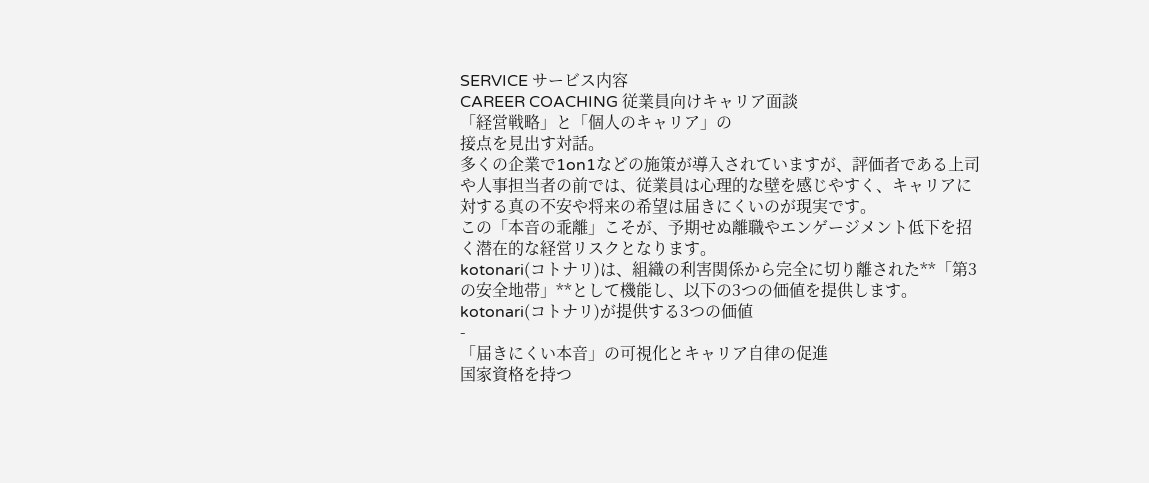SERVICE サービス内容
CAREER COACHING 従業員向けキャリア面談
「経営戦略」と「個人のキャリア」の
接点を見出す対話。
多くの企業で1on1などの施策が導入されていますが、評価者である上司や人事担当者の前では、従業員は心理的な壁を感じやすく、キャリアに対する真の不安や将来の希望は届きにくいのが現実です。
この「本音の乖離」こそが、予期せぬ離職やエンゲージメント低下を招く潜在的な経営リスクとなります。
kotonari(コトナリ)は、組織の利害関係から完全に切り離された**「第3の安全地帯」**として機能し、以下の3つの価値を提供します。
kotonari(コトナリ)が提供する3つの価値
-
「届きにくい本音」の可視化とキャリア自律の促進
国家資格を持つ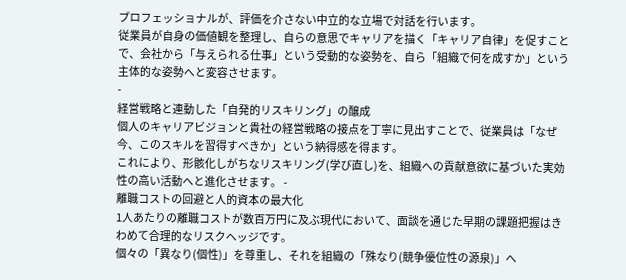プロフェッショナルが、評価を介さない中立的な立場で対話を行います。
従業員が自身の価値観を整理し、自らの意思でキャリアを描く「キャリア自律」を促すことで、会社から「与えられる仕事」という受動的な姿勢を、自ら「組織で何を成すか」という主体的な姿勢へと変容させます。
-
経営戦略と連動した「自発的リスキリング」の醸成
個人のキャリアビジョンと貴社の経営戦略の接点を丁寧に見出すことで、従業員は「なぜ今、このスキルを習得すべきか」という納得感を得ます。
これにより、形骸化しがちなリスキリング(学び直し)を、組織への貢献意欲に基づいた実効性の高い活動へと進化させます。 -
離職コストの回避と人的資本の最大化
1人あたりの離職コストが数百万円に及ぶ現代において、面談を通じた早期の課題把握はきわめて合理的なリスクヘッジです。
個々の「異なり(個性)」を尊重し、それを組織の「殊なり(競争優位性の源泉)」へ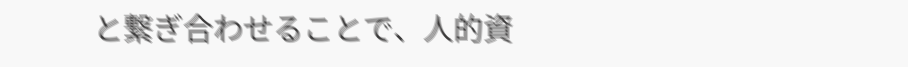と繋ぎ合わせることで、人的資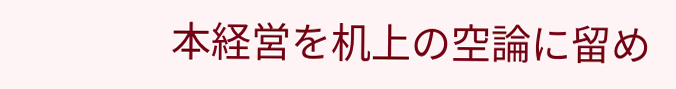本経営を机上の空論に留め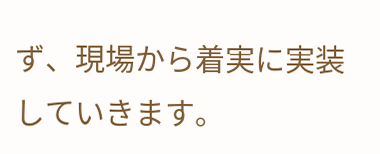ず、現場から着実に実装していきます。